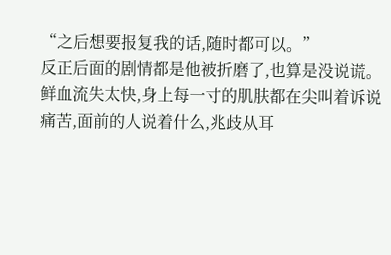“之后想要报复我的话,随时都可以。”
反正后面的剧情都是他被折磨了,也算是没说谎。
鲜血流失太快,身上每一寸的肌肤都在尖叫着诉说痛苦,面前的人说着什么,兆歧从耳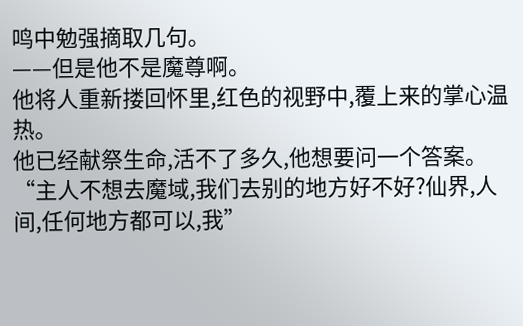鸣中勉强摘取几句。
——但是他不是魔尊啊。
他将人重新搂回怀里,红色的视野中,覆上来的掌心温热。
他已经献祭生命,活不了多久,他想要问一个答案。
“主人不想去魔域,我们去别的地方好不好?仙界,人间,任何地方都可以,我”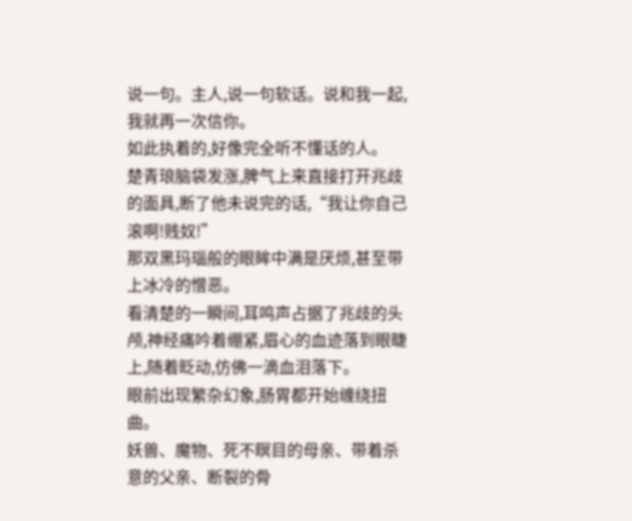说一句。主人,说一句软话。说和我一起,我就再一次信你。
如此执着的,好像完全听不懂话的人。
楚青琅脑袋发涨,脾气上来直接打开兆歧的面具,断了他未说完的话,“我让你自己滚啊!贱奴!”
那双黑玛瑙般的眼眸中满是厌烦,甚至带上冰冷的憎恶。
看清楚的一瞬间,耳鸣声占据了兆歧的头颅,神经痛吟着绷紧,眉心的血迹落到眼睫上,随着眨动,仿佛一滴血泪落下。
眼前出现繁杂幻象,肠胃都开始缠绕扭曲。
妖兽、魔物、死不瞑目的母亲、带着杀意的父亲、断裂的骨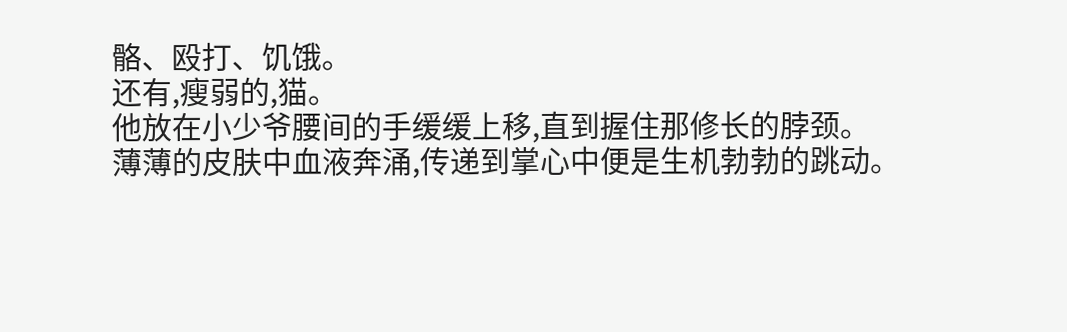骼、殴打、饥饿。
还有,瘦弱的,猫。
他放在小少爷腰间的手缓缓上移,直到握住那修长的脖颈。
薄薄的皮肤中血液奔涌,传递到掌心中便是生机勃勃的跳动。